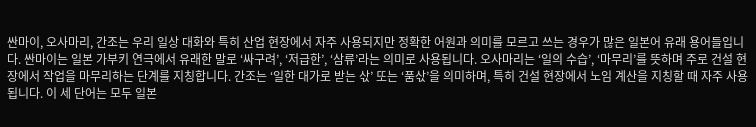싼마이, 오사마리, 간조는 우리 일상 대화와 특히 산업 현장에서 자주 사용되지만 정확한 어원과 의미를 모르고 쓰는 경우가 많은 일본어 유래 용어들입니다. 싼마이는 일본 가부키 연극에서 유래한 말로 ‘싸구려’, ‘저급한’, ‘삼류’라는 의미로 사용됩니다. 오사마리는 ‘일의 수습’, ‘마무리’를 뜻하며 주로 건설 현장에서 작업을 마무리하는 단계를 지칭합니다. 간조는 ‘일한 대가로 받는 삯’ 또는 ‘품삯’을 의미하며, 특히 건설 현장에서 노임 계산을 지칭할 때 자주 사용됩니다. 이 세 단어는 모두 일본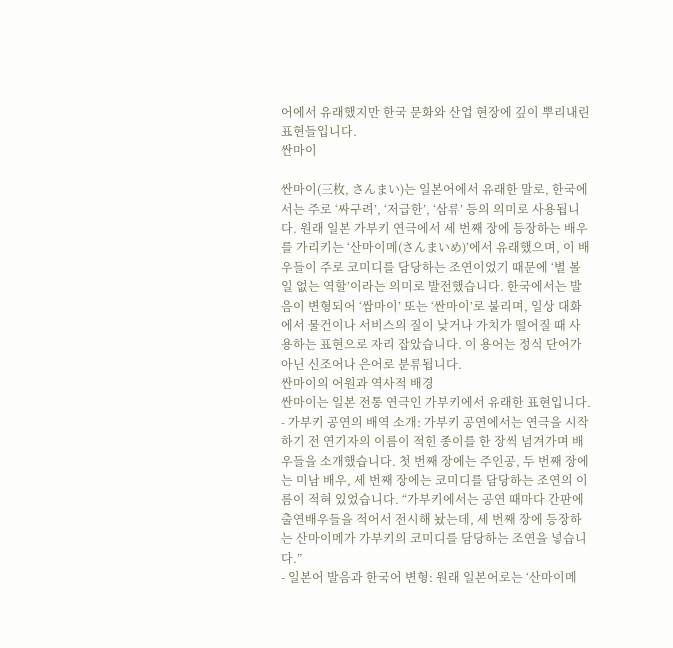어에서 유래했지만 한국 문화와 산업 현장에 깊이 뿌리내린 표현들입니다.
싼마이

싼마이(三枚, さんまい)는 일본어에서 유래한 말로, 한국에서는 주로 ‘싸구려’, ‘저급한’, ‘삼류’ 등의 의미로 사용됩니다. 원래 일본 가부키 연극에서 세 번째 장에 등장하는 배우를 가리키는 ‘산마이메(さんまいめ)’에서 유래했으며, 이 배우들이 주로 코미디를 담당하는 조연이었기 때문에 ‘별 볼일 없는 역할’이라는 의미로 발전했습니다. 한국에서는 발음이 변형되어 ‘쌈마이’ 또는 ‘싼마이’로 불리며, 일상 대화에서 물건이나 서비스의 질이 낮거나 가치가 떨어질 때 사용하는 표현으로 자리 잡았습니다. 이 용어는 정식 단어가 아닌 신조어나 은어로 분류됩니다.
싼마이의 어원과 역사적 배경
싼마이는 일본 전통 연극인 가부키에서 유래한 표현입니다.
- 가부키 공연의 배역 소개: 가부키 공연에서는 연극을 시작하기 전 연기자의 이름이 적힌 종이를 한 장씩 넘겨가며 배우들을 소개했습니다. 첫 번째 장에는 주인공, 두 번째 장에는 미남 배우, 세 번째 장에는 코미디를 담당하는 조연의 이름이 적혀 있었습니다. “가부키에서는 공연 때마다 간판에 출연배우들을 적어서 전시해 놨는데, 세 번째 장에 등장하는 산마이메가 가부키의 코미디를 담당하는 조연을 넣습니다.”
- 일본어 발음과 한국어 변형: 원래 일본어로는 ‘산마이메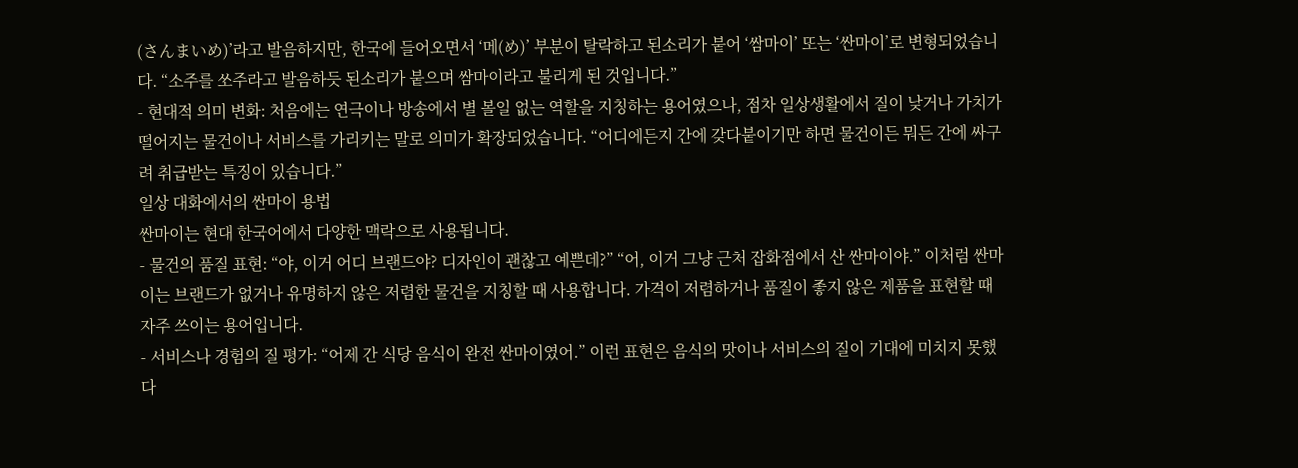(さんまいめ)’라고 발음하지만, 한국에 들어오면서 ‘메(め)’ 부분이 탈락하고 된소리가 붙어 ‘쌈마이’ 또는 ‘싼마이’로 변형되었습니다. “소주를 쏘주라고 발음하듯 된소리가 붙으며 쌈마이라고 불리게 된 것입니다.”
- 현대적 의미 변화: 처음에는 연극이나 방송에서 별 볼일 없는 역할을 지칭하는 용어였으나, 점차 일상생활에서 질이 낮거나 가치가 떨어지는 물건이나 서비스를 가리키는 말로 의미가 확장되었습니다. “어디에든지 간에 갖다붙이기만 하면 물건이든 뭐든 간에 싸구려 취급받는 특징이 있습니다.”
일상 대화에서의 싼마이 용법
싼마이는 현대 한국어에서 다양한 맥락으로 사용됩니다.
- 물건의 품질 표현: “야, 이거 어디 브랜드야? 디자인이 괜찮고 예쁜데?” “어, 이거 그냥 근처 잡화점에서 산 싼마이야.” 이처럼 싼마이는 브랜드가 없거나 유명하지 않은 저렴한 물건을 지칭할 때 사용합니다. 가격이 저렴하거나 품질이 좋지 않은 제품을 표현할 때 자주 쓰이는 용어입니다.
- 서비스나 경험의 질 평가: “어제 간 식당 음식이 완전 싼마이였어.” 이런 표현은 음식의 맛이나 서비스의 질이 기대에 미치지 못했다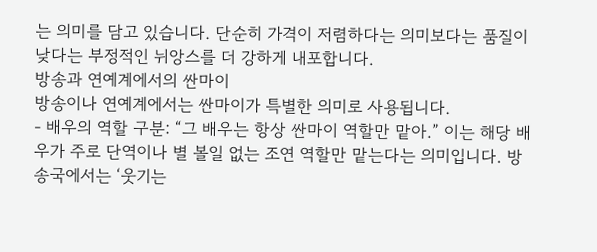는 의미를 담고 있습니다. 단순히 가격이 저렴하다는 의미보다는 품질이 낮다는 부정적인 뉘앙스를 더 강하게 내포합니다.
방송과 연예계에서의 싼마이
방송이나 연예계에서는 싼마이가 특별한 의미로 사용됩니다.
- 배우의 역할 구분: “그 배우는 항상 싼마이 역할만 맡아.” 이는 해당 배우가 주로 단역이나 별 볼일 없는 조연 역할만 맡는다는 의미입니다. 방송국에서는 ‘웃기는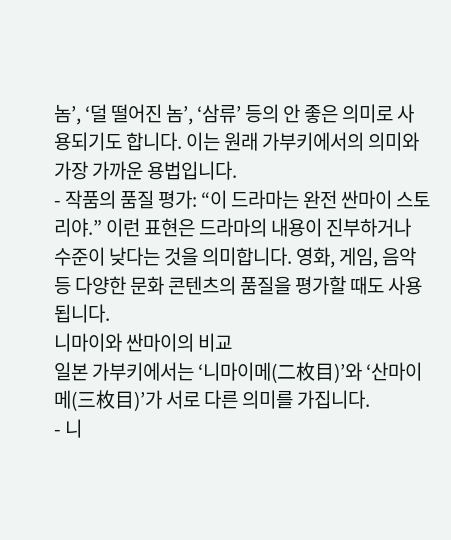놈’, ‘덜 떨어진 놈’, ‘삼류’ 등의 안 좋은 의미로 사용되기도 합니다. 이는 원래 가부키에서의 의미와 가장 가까운 용법입니다.
- 작품의 품질 평가: “이 드라마는 완전 싼마이 스토리야.” 이런 표현은 드라마의 내용이 진부하거나 수준이 낮다는 것을 의미합니다. 영화, 게임, 음악 등 다양한 문화 콘텐츠의 품질을 평가할 때도 사용됩니다.
니마이와 싼마이의 비교
일본 가부키에서는 ‘니마이메(二枚目)’와 ‘산마이메(三枚目)’가 서로 다른 의미를 가집니다.
- 니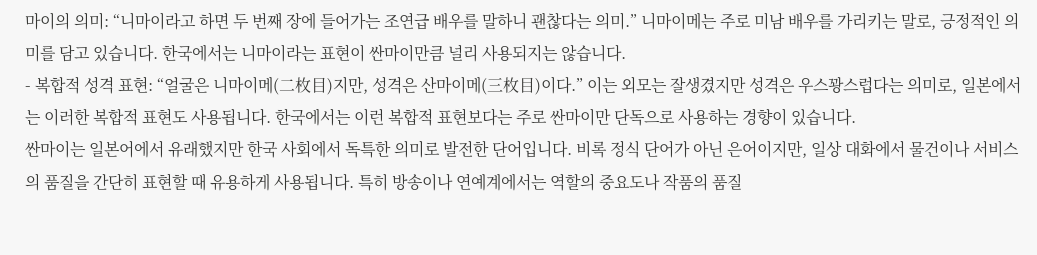마이의 의미: “니마이라고 하면 두 번째 장에 들어가는 조연급 배우를 말하니 괜찮다는 의미.” 니마이메는 주로 미남 배우를 가리키는 말로, 긍정적인 의미를 담고 있습니다. 한국에서는 니마이라는 표현이 싼마이만큼 널리 사용되지는 않습니다.
- 복합적 성격 표현: “얼굴은 니마이메(二枚目)지만, 성격은 산마이메(三枚目)이다.” 이는 외모는 잘생겼지만 성격은 우스꽝스럽다는 의미로, 일본에서는 이러한 복합적 표현도 사용됩니다. 한국에서는 이런 복합적 표현보다는 주로 싼마이만 단독으로 사용하는 경향이 있습니다.
싼마이는 일본어에서 유래했지만 한국 사회에서 독특한 의미로 발전한 단어입니다. 비록 정식 단어가 아닌 은어이지만, 일상 대화에서 물건이나 서비스의 품질을 간단히 표현할 때 유용하게 사용됩니다. 특히 방송이나 연예계에서는 역할의 중요도나 작품의 품질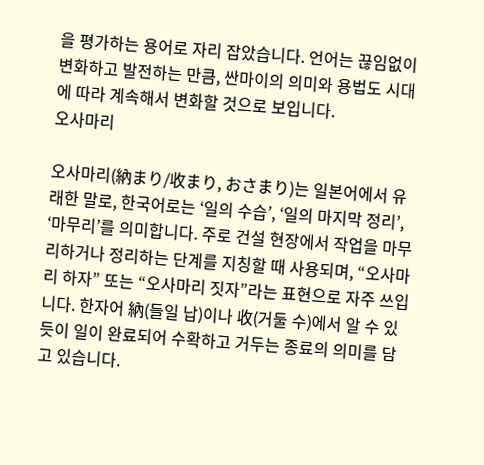을 평가하는 용어로 자리 잡았습니다. 언어는 끊임없이 변화하고 발전하는 만큼, 싼마이의 의미와 용법도 시대에 따라 계속해서 변화할 것으로 보입니다.
오사마리

오사마리(納まり/收まり, おさまり)는 일본어에서 유래한 말로, 한국어로는 ‘일의 수습’, ‘일의 마지막 정리’, ‘마무리’를 의미합니다. 주로 건설 현장에서 작업을 마무리하거나 정리하는 단계를 지칭할 때 사용되며, “오사마리 하자” 또는 “오사마리 짓자”라는 표현으로 자주 쓰입니다. 한자어 納(들일 납)이나 收(거둘 수)에서 알 수 있듯이 일이 완료되어 수확하고 거두는 종료의 의미를 담고 있습니다.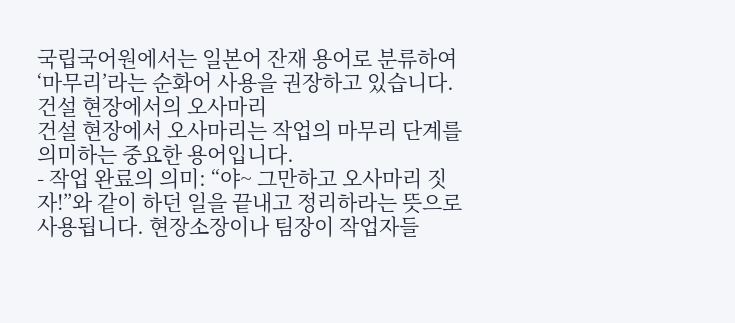국립국어원에서는 일본어 잔재 용어로 분류하여 ‘마무리’라는 순화어 사용을 권장하고 있습니다.
건설 현장에서의 오사마리
건설 현장에서 오사마리는 작업의 마무리 단계를 의미하는 중요한 용어입니다.
- 작업 완료의 의미: “야~ 그만하고 오사마리 짓자!”와 같이 하던 일을 끝내고 정리하라는 뜻으로 사용됩니다. 현장소장이나 팀장이 작업자들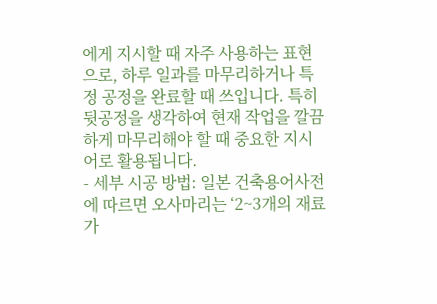에게 지시할 때 자주 사용하는 표현으로, 하루 일과를 마무리하거나 특정 공정을 완료할 때 쓰입니다. 특히 뒷공정을 생각하여 현재 작업을 깔끔하게 마무리해야 할 때 중요한 지시어로 활용됩니다.
- 세부 시공 방법: 일본 건축용어사전에 따르면 오사마리는 ‘2~3개의 재료가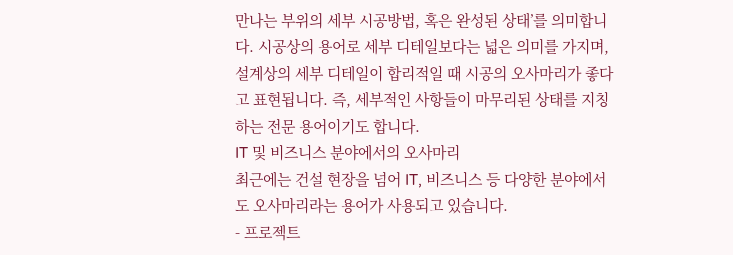만나는 부위의 세부 시공방법, 혹은 완성된 상태’를 의미합니다. 시공상의 용어로 세부 디테일보다는 넓은 의미를 가지며, 설계상의 세부 디테일이 합리적일 때 시공의 오사마리가 좋다고 표현됩니다. 즉, 세부적인 사항들이 마무리된 상태를 지칭하는 전문 용어이기도 합니다.
IT 및 비즈니스 분야에서의 오사마리
최근에는 건설 현장을 넘어 IT, 비즈니스 등 다양한 분야에서도 오사마리라는 용어가 사용되고 있습니다.
- 프로젝트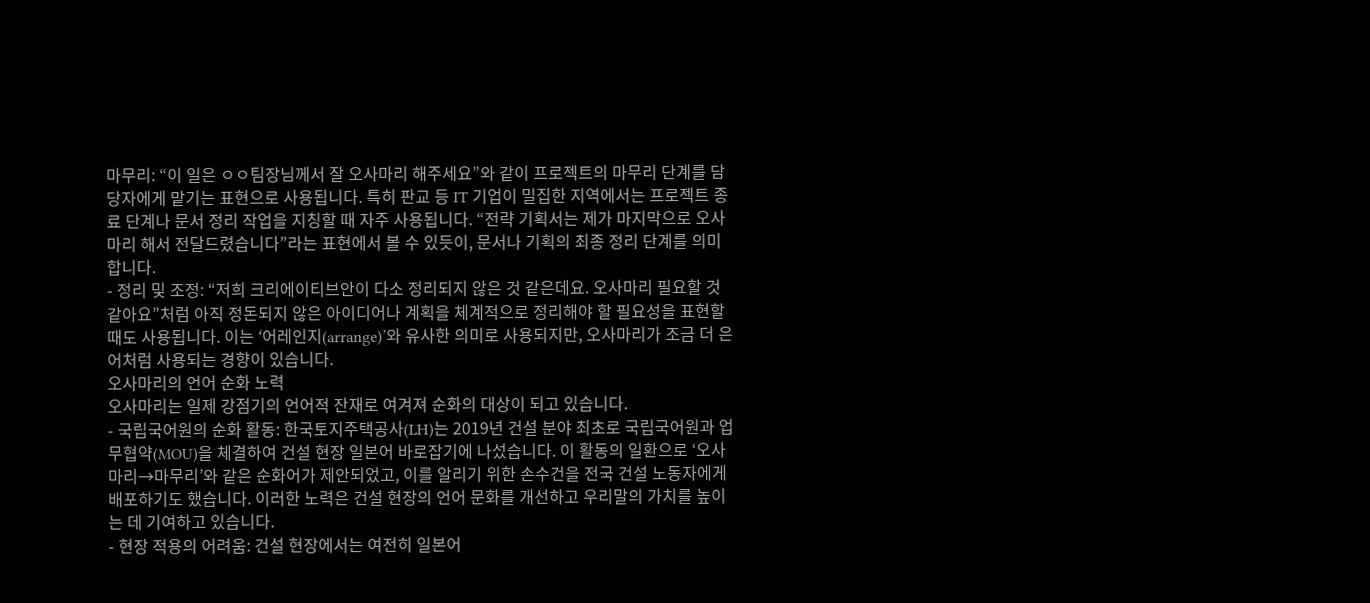마무리: “이 일은 ㅇㅇ팀장님께서 잘 오사마리 해주세요”와 같이 프로젝트의 마무리 단계를 담당자에게 맡기는 표현으로 사용됩니다. 특히 판교 등 IT 기업이 밀집한 지역에서는 프로젝트 종료 단계나 문서 정리 작업을 지칭할 때 자주 사용됩니다. “전략 기획서는 제가 마지막으로 오사마리 해서 전달드렸습니다”라는 표현에서 볼 수 있듯이, 문서나 기획의 최종 정리 단계를 의미합니다.
- 정리 및 조정: “저희 크리에이티브안이 다소 정리되지 않은 것 같은데요. 오사마리 필요할 것 같아요”처럼 아직 정돈되지 않은 아이디어나 계획을 체계적으로 정리해야 할 필요성을 표현할 때도 사용됩니다. 이는 ‘어레인지(arrange)’와 유사한 의미로 사용되지만, 오사마리가 조금 더 은어처럼 사용되는 경향이 있습니다.
오사마리의 언어 순화 노력
오사마리는 일제 강점기의 언어적 잔재로 여겨져 순화의 대상이 되고 있습니다.
- 국립국어원의 순화 활동: 한국토지주택공사(LH)는 2019년 건설 분야 최초로 국립국어원과 업무협약(MOU)을 체결하여 건설 현장 일본어 바로잡기에 나섰습니다. 이 활동의 일환으로 ‘오사마리→마무리’와 같은 순화어가 제안되었고, 이를 알리기 위한 손수건을 전국 건설 노동자에게 배포하기도 했습니다. 이러한 노력은 건설 현장의 언어 문화를 개선하고 우리말의 가치를 높이는 데 기여하고 있습니다.
- 현장 적용의 어려움: 건설 현장에서는 여전히 일본어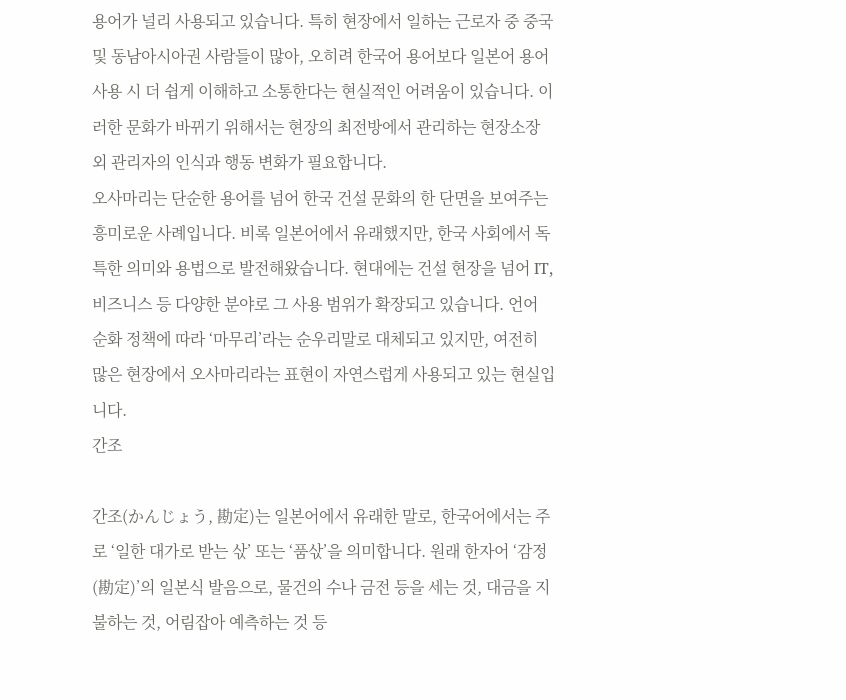용어가 널리 사용되고 있습니다. 특히 현장에서 일하는 근로자 중 중국 및 동남아시아권 사람들이 많아, 오히려 한국어 용어보다 일본어 용어 사용 시 더 쉽게 이해하고 소통한다는 현실적인 어려움이 있습니다. 이러한 문화가 바뀌기 위해서는 현장의 최전방에서 관리하는 현장소장 외 관리자의 인식과 행동 변화가 필요합니다.
오사마리는 단순한 용어를 넘어 한국 건설 문화의 한 단면을 보여주는 흥미로운 사례입니다. 비록 일본어에서 유래했지만, 한국 사회에서 독특한 의미와 용법으로 발전해왔습니다. 현대에는 건설 현장을 넘어 IT, 비즈니스 등 다양한 분야로 그 사용 범위가 확장되고 있습니다. 언어 순화 정책에 따라 ‘마무리’라는 순우리말로 대체되고 있지만, 여전히 많은 현장에서 오사마리라는 표현이 자연스럽게 사용되고 있는 현실입니다.
간조

간조(かんじょう, 勘定)는 일본어에서 유래한 말로, 한국어에서는 주로 ‘일한 대가로 받는 삯’ 또는 ‘품삯’을 의미합니다. 원래 한자어 ‘감정(勘定)’의 일본식 발음으로, 물건의 수나 금전 등을 세는 것, 대금을 지불하는 것, 어림잡아 예측하는 것 등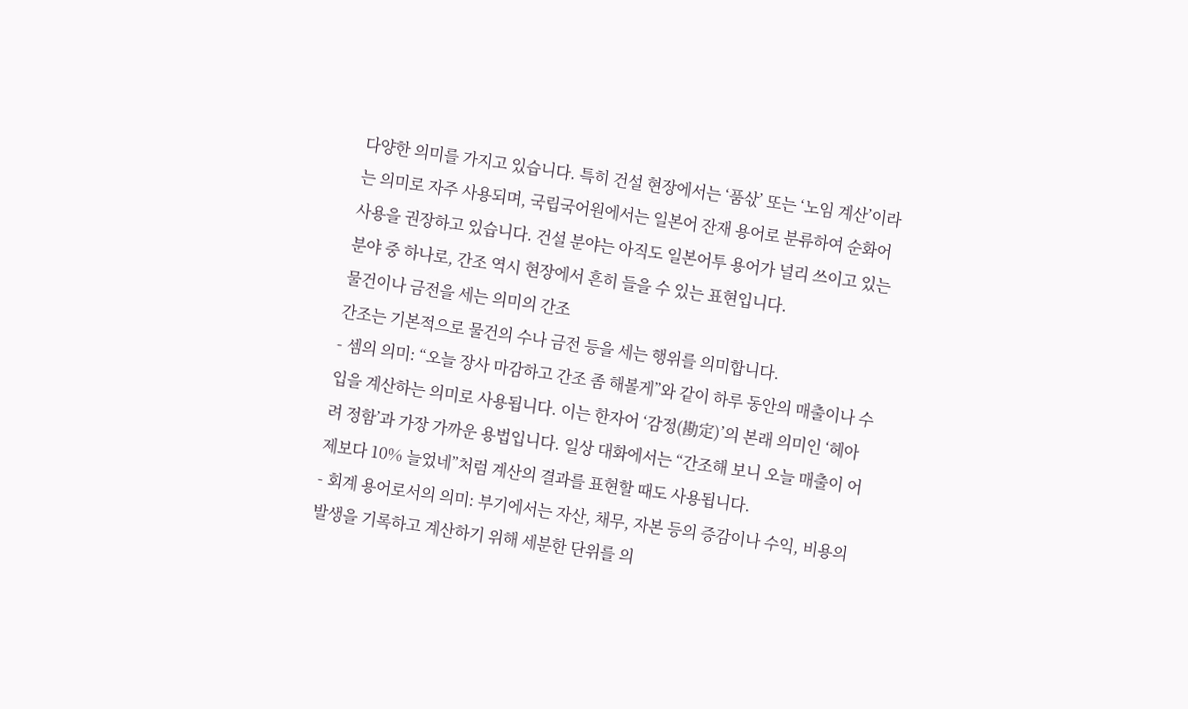다양한 의미를 가지고 있습니다. 특히 건설 현장에서는 ‘품삯’ 또는 ‘노임 계산’이라는 의미로 자주 사용되며, 국립국어원에서는 일본어 잔재 용어로 분류하여 순화어 사용을 권장하고 있습니다. 건설 분야는 아직도 일본어투 용어가 널리 쓰이고 있는 분야 중 하나로, 간조 역시 현장에서 흔히 들을 수 있는 표현입니다.
물건이나 금전을 세는 의미의 간조
간조는 기본적으로 물건의 수나 금전 등을 세는 행위를 의미합니다.
- 셈의 의미: “오늘 장사 마감하고 간조 좀 해볼게”와 같이 하루 동안의 매출이나 수입을 계산하는 의미로 사용됩니다. 이는 한자어 ‘감정(勘定)’의 본래 의미인 ‘헤아려 정함’과 가장 가까운 용법입니다. 일상 대화에서는 “간조해 보니 오늘 매출이 어제보다 10% 늘었네”처럼 계산의 결과를 표현할 때도 사용됩니다.
- 회계 용어로서의 의미: 부기에서는 자산, 채무, 자본 등의 증감이나 수익, 비용의 발생을 기록하고 계산하기 위해 세분한 단위를 의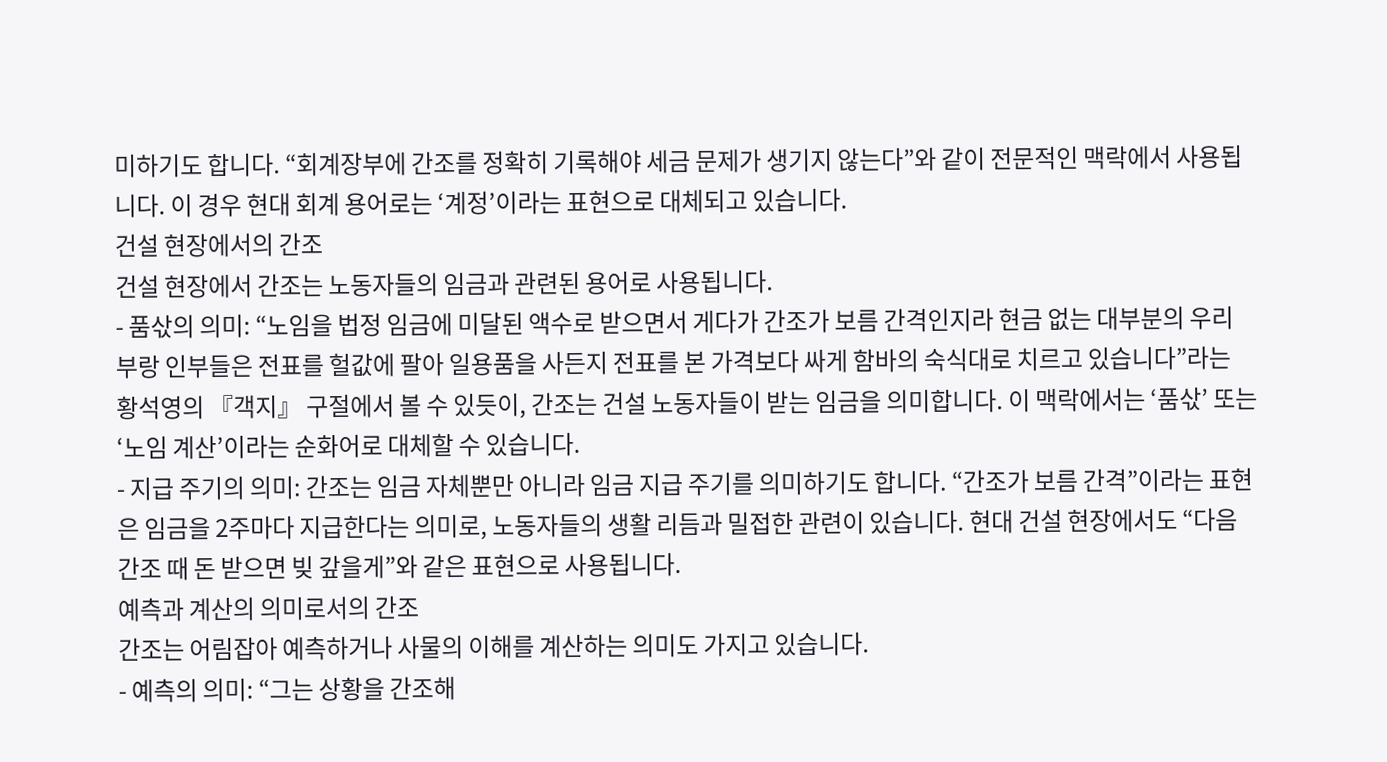미하기도 합니다. “회계장부에 간조를 정확히 기록해야 세금 문제가 생기지 않는다”와 같이 전문적인 맥락에서 사용됩니다. 이 경우 현대 회계 용어로는 ‘계정’이라는 표현으로 대체되고 있습니다.
건설 현장에서의 간조
건설 현장에서 간조는 노동자들의 임금과 관련된 용어로 사용됩니다.
- 품삯의 의미: “노임을 법정 임금에 미달된 액수로 받으면서 게다가 간조가 보름 간격인지라 현금 없는 대부분의 우리 부랑 인부들은 전표를 헐값에 팔아 일용품을 사든지 전표를 본 가격보다 싸게 함바의 숙식대로 치르고 있습니다”라는 황석영의 『객지』 구절에서 볼 수 있듯이, 간조는 건설 노동자들이 받는 임금을 의미합니다. 이 맥락에서는 ‘품삯’ 또는 ‘노임 계산’이라는 순화어로 대체할 수 있습니다.
- 지급 주기의 의미: 간조는 임금 자체뿐만 아니라 임금 지급 주기를 의미하기도 합니다. “간조가 보름 간격”이라는 표현은 임금을 2주마다 지급한다는 의미로, 노동자들의 생활 리듬과 밀접한 관련이 있습니다. 현대 건설 현장에서도 “다음 간조 때 돈 받으면 빚 갚을게”와 같은 표현으로 사용됩니다.
예측과 계산의 의미로서의 간조
간조는 어림잡아 예측하거나 사물의 이해를 계산하는 의미도 가지고 있습니다.
- 예측의 의미: “그는 상황을 간조해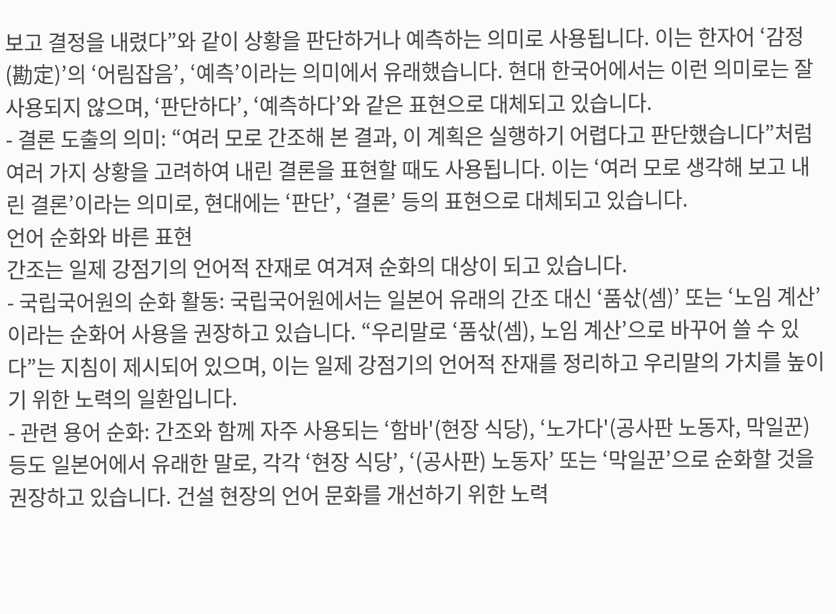보고 결정을 내렸다”와 같이 상황을 판단하거나 예측하는 의미로 사용됩니다. 이는 한자어 ‘감정(勘定)’의 ‘어림잡음’, ‘예측’이라는 의미에서 유래했습니다. 현대 한국어에서는 이런 의미로는 잘 사용되지 않으며, ‘판단하다’, ‘예측하다’와 같은 표현으로 대체되고 있습니다.
- 결론 도출의 의미: “여러 모로 간조해 본 결과, 이 계획은 실행하기 어렵다고 판단했습니다”처럼 여러 가지 상황을 고려하여 내린 결론을 표현할 때도 사용됩니다. 이는 ‘여러 모로 생각해 보고 내린 결론’이라는 의미로, 현대에는 ‘판단’, ‘결론’ 등의 표현으로 대체되고 있습니다.
언어 순화와 바른 표현
간조는 일제 강점기의 언어적 잔재로 여겨져 순화의 대상이 되고 있습니다.
- 국립국어원의 순화 활동: 국립국어원에서는 일본어 유래의 간조 대신 ‘품삯(셈)’ 또는 ‘노임 계산’이라는 순화어 사용을 권장하고 있습니다. “우리말로 ‘품삯(셈), 노임 계산’으로 바꾸어 쓸 수 있다”는 지침이 제시되어 있으며, 이는 일제 강점기의 언어적 잔재를 정리하고 우리말의 가치를 높이기 위한 노력의 일환입니다.
- 관련 용어 순화: 간조와 함께 자주 사용되는 ‘함바'(현장 식당), ‘노가다'(공사판 노동자, 막일꾼) 등도 일본어에서 유래한 말로, 각각 ‘현장 식당’, ‘(공사판) 노동자’ 또는 ‘막일꾼’으로 순화할 것을 권장하고 있습니다. 건설 현장의 언어 문화를 개선하기 위한 노력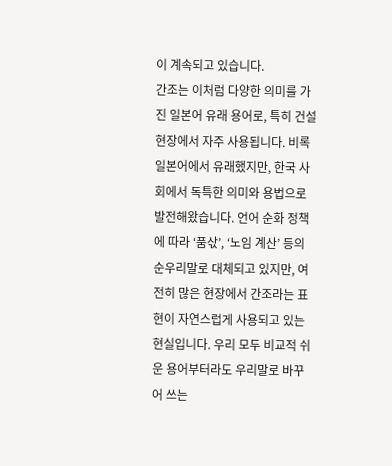이 계속되고 있습니다.
간조는 이처럼 다양한 의미를 가진 일본어 유래 용어로, 특히 건설 현장에서 자주 사용됩니다. 비록 일본어에서 유래했지만, 한국 사회에서 독특한 의미와 용법으로 발전해왔습니다. 언어 순화 정책에 따라 ‘품삯’, ‘노임 계산’ 등의 순우리말로 대체되고 있지만, 여전히 많은 현장에서 간조라는 표현이 자연스럽게 사용되고 있는 현실입니다. 우리 모두 비교적 쉬운 용어부터라도 우리말로 바꾸어 쓰는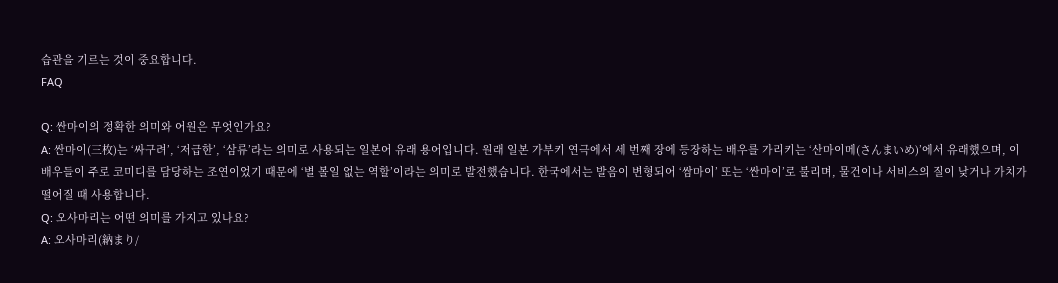습관을 기르는 것이 중요합니다.
FAQ

Q: 싼마이의 정확한 의미와 어원은 무엇인가요?
A: 싼마이(三枚)는 ‘싸구려’, ‘저급한’, ‘삼류’라는 의미로 사용되는 일본어 유래 용어입니다. 원래 일본 가부키 연극에서 세 번째 장에 등장하는 배우를 가리키는 ‘산마이메(さんまいめ)’에서 유래했으며, 이 배우들이 주로 코미디를 담당하는 조연이었기 때문에 ‘별 볼일 없는 역할’이라는 의미로 발전했습니다. 한국에서는 발음이 변형되어 ‘쌈마이’ 또는 ‘싼마이’로 불리며, 물건이나 서비스의 질이 낮거나 가치가 떨어질 때 사용합니다.
Q: 오사마리는 어떤 의미를 가지고 있나요?
A: 오사마리(納まり/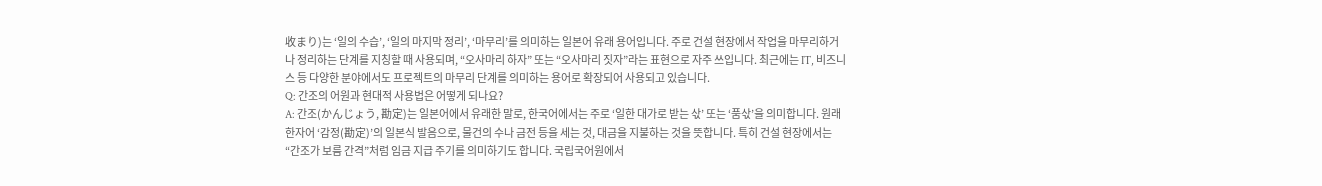收まり)는 ‘일의 수습’, ‘일의 마지막 정리’, ‘마무리’를 의미하는 일본어 유래 용어입니다. 주로 건설 현장에서 작업을 마무리하거나 정리하는 단계를 지칭할 때 사용되며, “오사마리 하자” 또는 “오사마리 짓자”라는 표현으로 자주 쓰입니다. 최근에는 IT, 비즈니스 등 다양한 분야에서도 프로젝트의 마무리 단계를 의미하는 용어로 확장되어 사용되고 있습니다.
Q: 간조의 어원과 현대적 사용법은 어떻게 되나요?
A: 간조(かんじょう, 勘定)는 일본어에서 유래한 말로, 한국어에서는 주로 ‘일한 대가로 받는 삯’ 또는 ‘품삯’을 의미합니다. 원래 한자어 ‘감정(勘定)’의 일본식 발음으로, 물건의 수나 금전 등을 세는 것, 대금을 지불하는 것을 뜻합니다. 특히 건설 현장에서는 “간조가 보름 간격”처럼 임금 지급 주기를 의미하기도 합니다. 국립국어원에서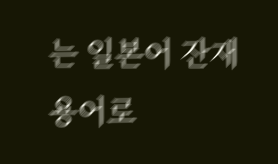는 일본어 잔재 용어로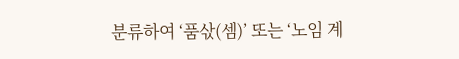분류하여 ‘품삯(셈)’ 또는 ‘노임 계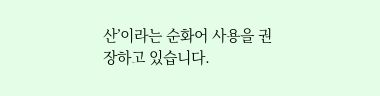산’이라는 순화어 사용을 권장하고 있습니다.